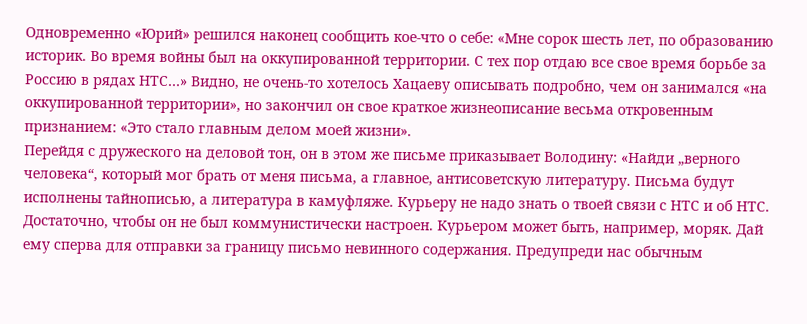Одновременно «Юрий» решился наконец сообщить кое-что о себе: «Мне сорок шесть лет, по образованию историк. Во время войны был на оккупированной территории. С тех пор отдаю все свое время борьбе за Россию в рядах НТС…» Видно, не очень-то хотелось Хацаеву описывать подробно, чем он занимался «на оккупированной территории», но закончил он свое краткое жизнеописание весьма откровенным признанием: «Это стало главным делом моей жизни».
Перейдя с дружеского на деловой тон, он в этом же письме приказывает Володину: «Найди „верного человека“, который мог брать от меня письма, а главное, антисоветскую литературу. Письма будут исполнены тайнописью, а литература в камуфляже. Курьеру не надо знать о твоей связи с НТС и об НТС. Достаточно, чтобы он не был коммунистически настроен. Курьером может быть, например, моряк. Дай ему сперва для отправки за границу письмо невинного содержания. Предупреди нас обычным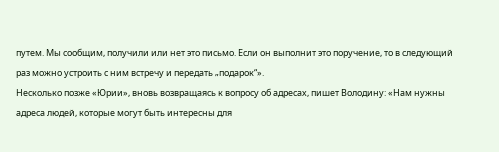путем. Мы сообщим, получили или нет это письмо. Если он выполнит это поручение, то в следующий раз можно устроить с ним встречу и передать „подарок“».
Несколько позже «Юрии», вновь возвращаясь к вопросу об адресах, пишет Володину: «Нам нужны адреса людей, которые могут быть интересны для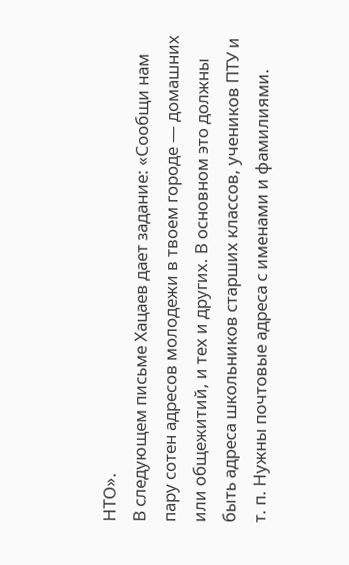НТО».
В следующем письме Хацаев дает задание: «Сообщи нам пару сотен адресов молодежи в твоем городе — домашних или общежитий, и тех и других. В основном это должны быть адреса школьников старших классов, учеников ПТУ и т. п. Нужны почтовые адреса с именами и фамилиями.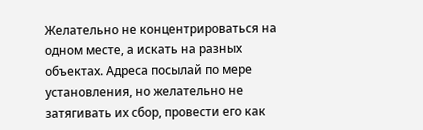Желательно не концентрироваться на одном месте, а искать на разных объектах. Адреса посылай по мере установления, но желательно не затягивать их сбор, провести его как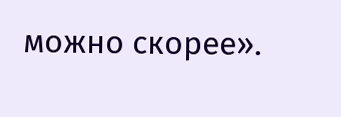можно скорее».